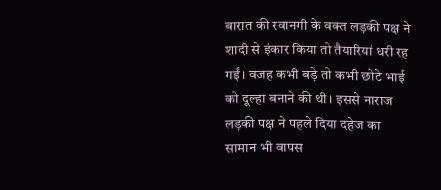बारात की रवानगी के वक्त लड़की पक्ष ने शादी से इंकार किया तो तैयारियां धरी रह गईं। वजह कभी बड़े तो कभी छोटे भाई को दूल्हा बनाने की थी। इससे नाराज लड़की पक्ष ने पहले दिया दहेज का सामान भी वापस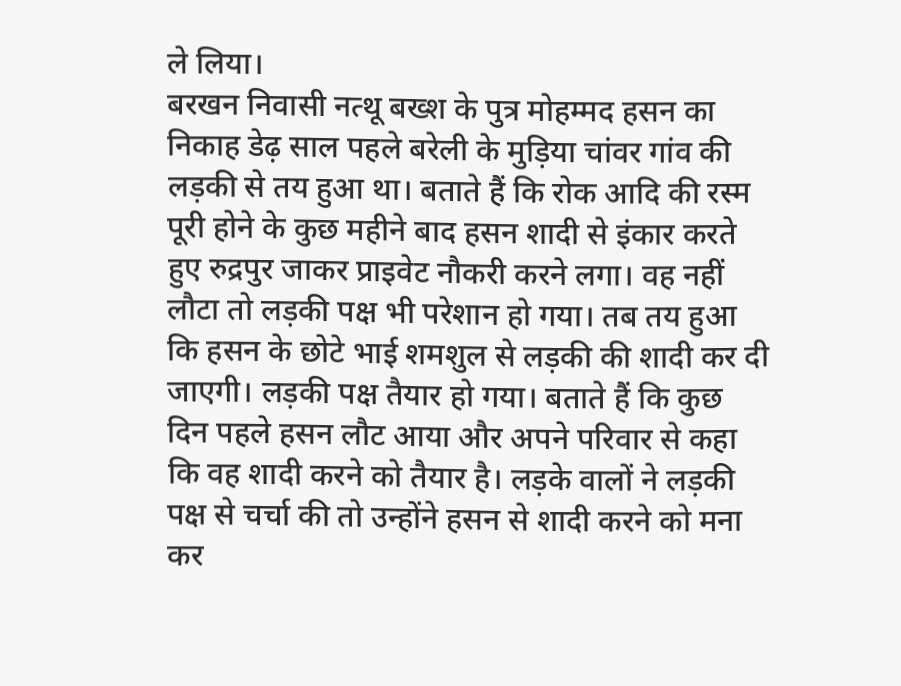ले लिया।
बरखन निवासी नत्थू बख्श के पुत्र मोहम्मद हसन का निकाह डेढ़ साल पहले बरेली के मुड़िया चांवर गांव की लड़की से तय हुआ था। बताते हैं कि रोक आदि की रस्म पूरी होने के कुछ महीने बाद हसन शादी से इंकार करते हुए रुद्रपुर जाकर प्राइवेट नौकरी करने लगा। वह नहीं लौटा तो लड़की पक्ष भी परेशान हो गया। तब तय हुआ कि हसन के छोटे भाई शमशुल से लड़की की शादी कर दी जाएगी। लड़की पक्ष तैयार हो गया। बताते हैं कि कुछ दिन पहले हसन लौट आया और अपने परिवार से कहा कि वह शादी करने को तैयार है। लड़के वालों ने लड़की पक्ष से चर्चा की तो उन्होंने हसन से शादी करने को मना कर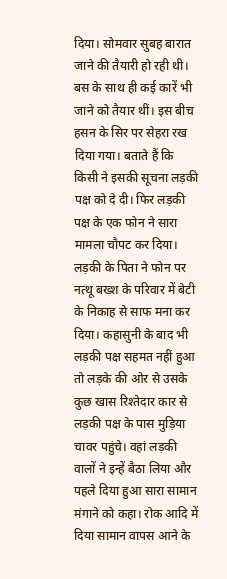दिया। सोमवार सुबह बारात जाने की तैयारी हो रही थी। बस के साथ ही कई कारें भी जाने को तैयार थीं। इस बीच हसन के सिर पर सेहरा रख दिया गया। बताते हैं कि किसी ने इसकी सूचना लड़की पक्ष को दे दी। फिर लड़की पक्ष के एक फोन ने सारा मामला चौपट कर दिया। लड़की के पिता ने फोन पर नत्थू बख्श के परिवार में बेटी के निकाह से साफ मना कर दिया। कहासुनी के बाद भी लड़की पक्ष सहमत नहीं हुआ तो लड़के की ओर से उसके कुछ खास रिश्तेदार कार से लड़की पक्ष के पास मुड़िया चावर पहुंचे। वहां लड़की वालों ने इन्हें बैठा लिया और पहले दिया हुआ सारा सामान मंगाने को कहा। रोक आदि में दिया सामान वापस आने के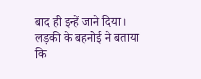बाद ही इन्हें जाने दिया। लड़की के बहनोई ने बताया कि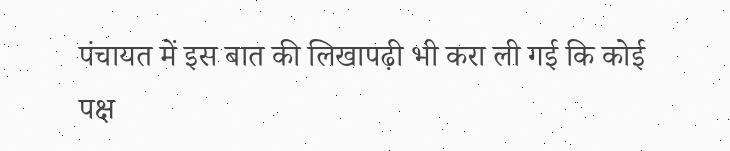पंचायत में इस बात की लिखापढ़ी भी करा ली गई कि कोई पक्ष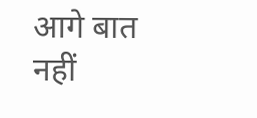आगे बात नहीं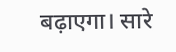बढ़ाएगा। सारे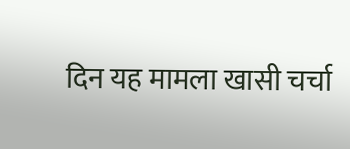दिन यह मामला खासी चर्चा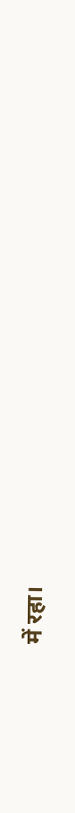में रहा।